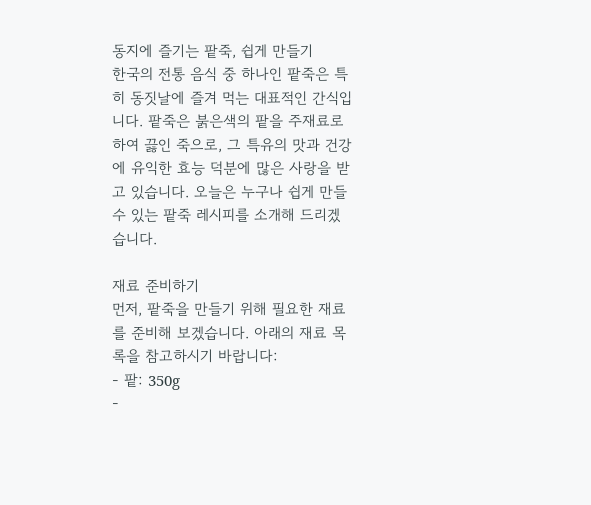동지에 즐기는 팥죽, 쉽게 만들기
한국의 전통 음식 중 하나인 팥죽은 특히 동짓날에 즐겨 먹는 대표적인 간식입니다. 팥죽은 붉은색의 팥을 주재료로 하여 끓인 죽으로, 그 특유의 맛과 건강에 유익한 효능 덕분에 많은 사랑을 받고 있습니다. 오늘은 누구나 쉽게 만들 수 있는 팥죽 레시피를 소개해 드리겠습니다.

재료 준비하기
먼저, 팥죽을 만들기 위해 필요한 재료를 준비해 보겠습니다. 아래의 재료 목록을 참고하시기 바랍니다:
- 팥: 350g
-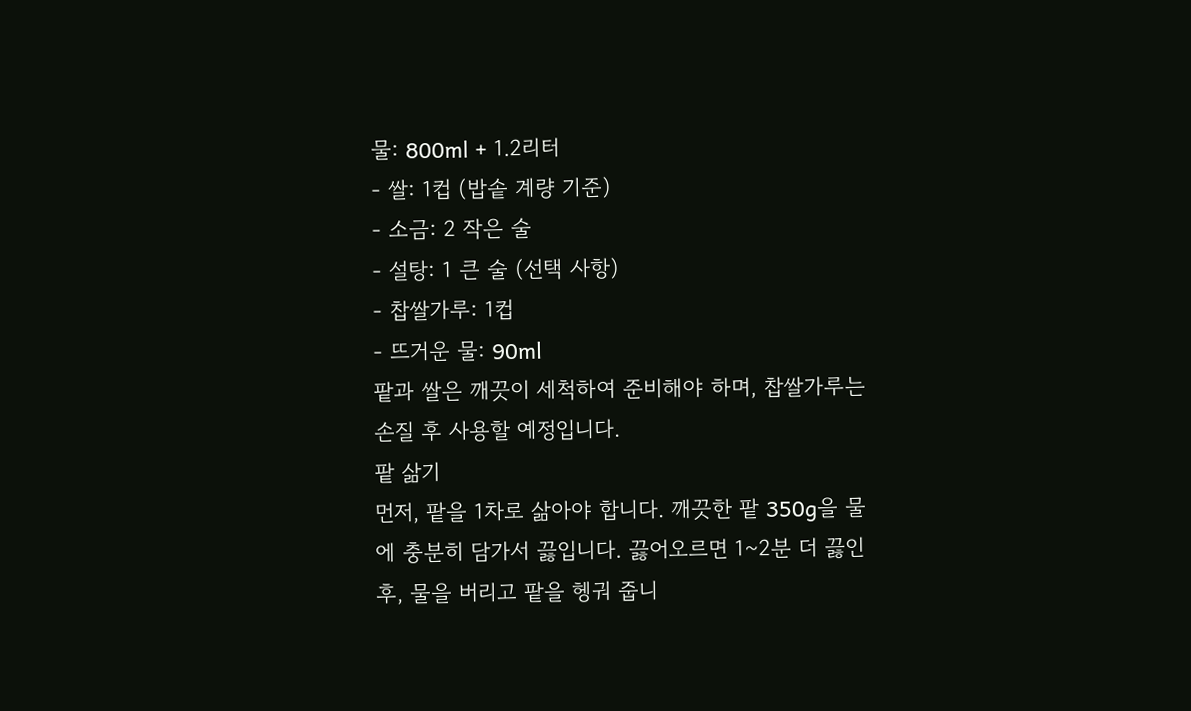물: 800ml + 1.2리터
- 쌀: 1컵 (밥솥 계량 기준)
- 소금: 2 작은 술
- 설탕: 1 큰 술 (선택 사항)
- 찹쌀가루: 1컵
- 뜨거운 물: 90ml
팥과 쌀은 깨끗이 세척하여 준비해야 하며, 찹쌀가루는 손질 후 사용할 예정입니다.
팥 삶기
먼저, 팥을 1차로 삶아야 합니다. 깨끗한 팥 350g을 물에 충분히 담가서 끓입니다. 끓어오르면 1~2분 더 끓인 후, 물을 버리고 팥을 헹궈 줍니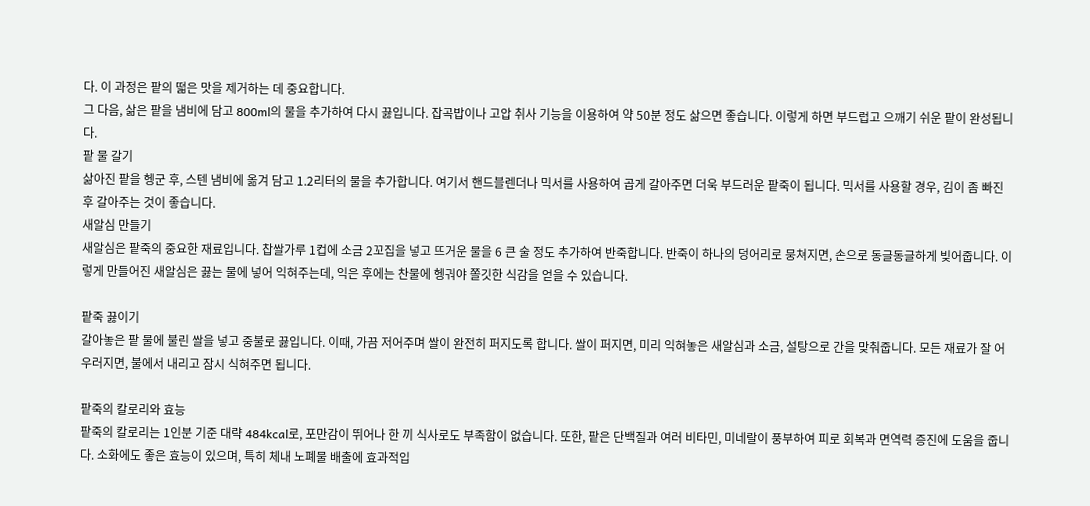다. 이 과정은 팥의 떫은 맛을 제거하는 데 중요합니다.
그 다음, 삶은 팥을 냄비에 담고 800ml의 물을 추가하여 다시 끓입니다. 잡곡밥이나 고압 취사 기능을 이용하여 약 50분 정도 삶으면 좋습니다. 이렇게 하면 부드럽고 으깨기 쉬운 팥이 완성됩니다.
팥 물 갈기
삶아진 팥을 헹군 후, 스텐 냄비에 옮겨 담고 1.2리터의 물을 추가합니다. 여기서 핸드블렌더나 믹서를 사용하여 곱게 갈아주면 더욱 부드러운 팥죽이 됩니다. 믹서를 사용할 경우, 김이 좀 빠진 후 갈아주는 것이 좋습니다.
새알심 만들기
새알심은 팥죽의 중요한 재료입니다. 찹쌀가루 1컵에 소금 2꼬집을 넣고 뜨거운 물을 6 큰 술 정도 추가하여 반죽합니다. 반죽이 하나의 덩어리로 뭉쳐지면, 손으로 동글동글하게 빚어줍니다. 이렇게 만들어진 새알심은 끓는 물에 넣어 익혀주는데, 익은 후에는 찬물에 헹궈야 쫄깃한 식감을 얻을 수 있습니다.

팥죽 끓이기
갈아놓은 팥 물에 불린 쌀을 넣고 중불로 끓입니다. 이때, 가끔 저어주며 쌀이 완전히 퍼지도록 합니다. 쌀이 퍼지면, 미리 익혀놓은 새알심과 소금, 설탕으로 간을 맞춰줍니다. 모든 재료가 잘 어우러지면, 불에서 내리고 잠시 식혀주면 됩니다.

팥죽의 칼로리와 효능
팥죽의 칼로리는 1인분 기준 대략 484kcal로, 포만감이 뛰어나 한 끼 식사로도 부족함이 없습니다. 또한, 팥은 단백질과 여러 비타민, 미네랄이 풍부하여 피로 회복과 면역력 증진에 도움을 줍니다. 소화에도 좋은 효능이 있으며, 특히 체내 노폐물 배출에 효과적입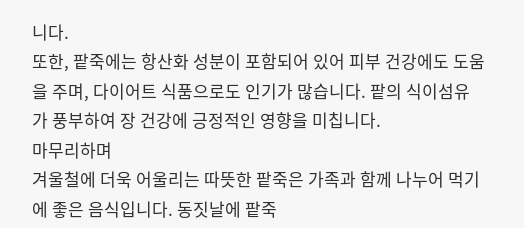니다.
또한, 팥죽에는 항산화 성분이 포함되어 있어 피부 건강에도 도움을 주며, 다이어트 식품으로도 인기가 많습니다. 팥의 식이섬유가 풍부하여 장 건강에 긍정적인 영향을 미칩니다.
마무리하며
겨울철에 더욱 어울리는 따뜻한 팥죽은 가족과 함께 나누어 먹기에 좋은 음식입니다. 동짓날에 팥죽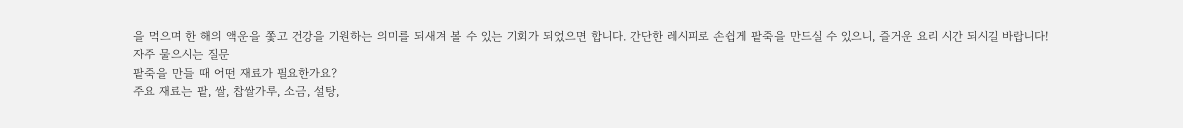을 먹으며 한 해의 액운을 쫓고 건강을 기원하는 의미를 되새겨 볼 수 있는 기회가 되었으면 합니다. 간단한 레시피로 손쉽게 팥죽을 만드실 수 있으니, 즐거운 요리 시간 되시길 바랍니다!
자주 물으시는 질문
팥죽을 만들 때 어떤 재료가 필요한가요?
주요 재료는 팥, 쌀, 찹쌀가루, 소금, 설탕,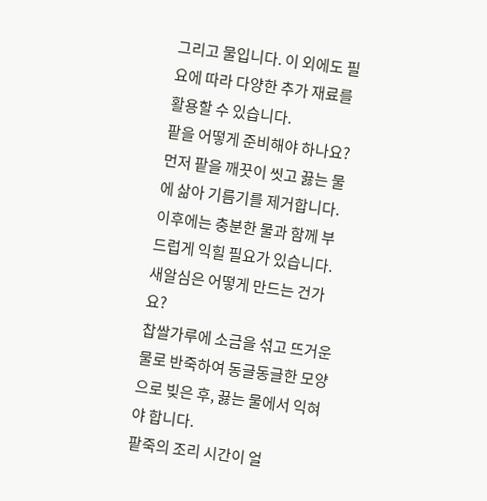그리고 물입니다. 이 외에도 필요에 따라 다양한 추가 재료를 활용할 수 있습니다.
팥을 어떻게 준비해야 하나요?
먼저 팥을 깨끗이 씻고 끓는 물에 삶아 기름기를 제거합니다. 이후에는 충분한 물과 함께 부드럽게 익힐 필요가 있습니다.
새알심은 어떻게 만드는 건가요?
찹쌀가루에 소금을 섞고 뜨거운 물로 반죽하여 동글동글한 모양으로 빚은 후, 끓는 물에서 익혀야 합니다.
팥죽의 조리 시간이 얼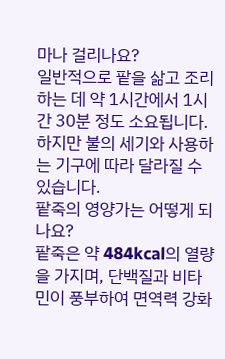마나 걸리나요?
일반적으로 팥을 삶고 조리하는 데 약 1시간에서 1시간 30분 정도 소요됩니다. 하지만 불의 세기와 사용하는 기구에 따라 달라질 수 있습니다.
팥죽의 영양가는 어떻게 되나요?
팥죽은 약 484kcal의 열량을 가지며, 단백질과 비타민이 풍부하여 면역력 강화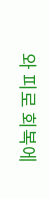와 피로 회복에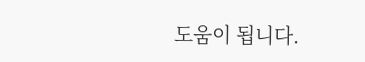도움이 됩니다.